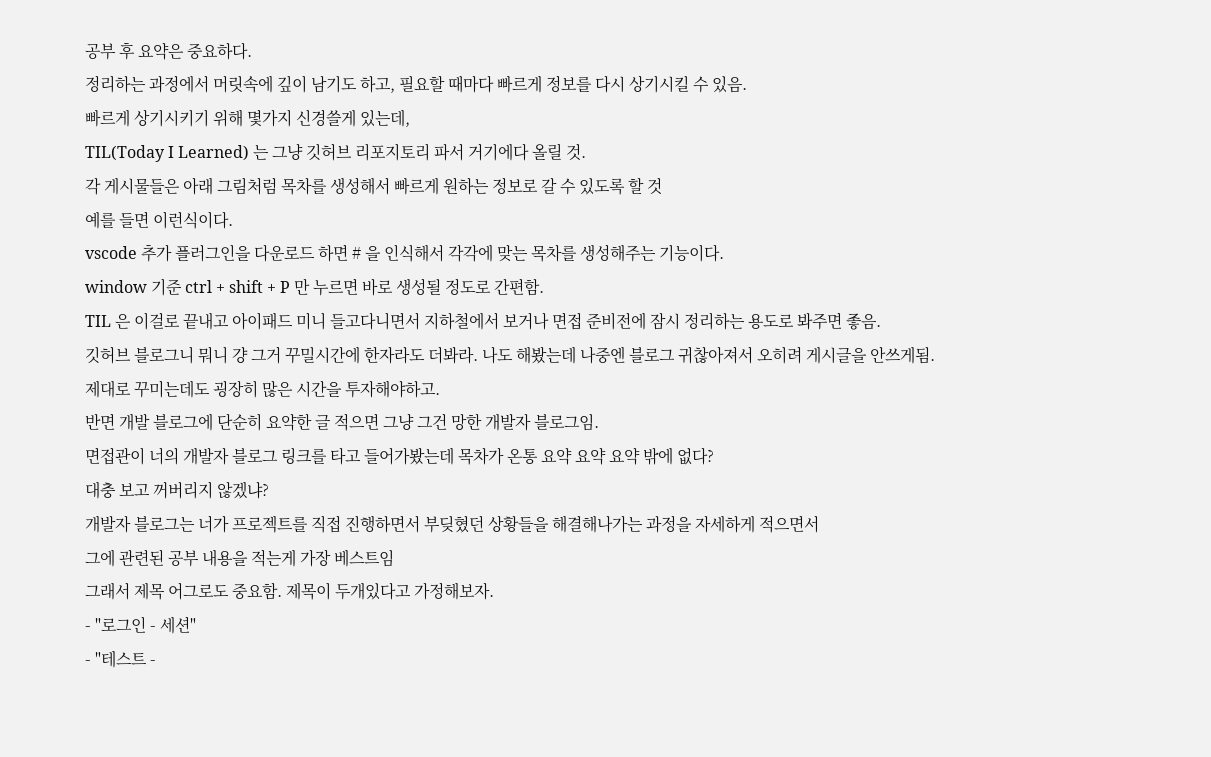공부 후 요약은 중요하다.
정리하는 과정에서 머릿속에 깊이 남기도 하고, 필요할 때마다 빠르게 정보를 다시 상기시킬 수 있음.
빠르게 상기시키기 위해 몇가지 신경쓸게 있는데,
TIL(Today I Learned) 는 그냥 깃허브 리포지토리 파서 거기에다 올릴 것.
각 게시물들은 아래 그림처럼 목차를 생성해서 빠르게 원하는 정보로 갈 수 있도록 할 것
예를 들면 이런식이다.
vscode 추가 플러그인을 다운로드 하면 # 을 인식해서 각각에 맞는 목차를 생성해주는 기능이다.
window 기준 ctrl + shift + P 만 누르면 바로 생성될 정도로 간편함.
TIL 은 이걸로 끝내고 아이패드 미니 들고다니면서 지하철에서 보거나 면접 준비전에 잠시 정리하는 용도로 봐주면 좋음.
깃허브 블로그니 뭐니 걍 그거 꾸밀시간에 한자라도 더봐라. 나도 해봤는데 나중엔 블로그 귀찮아져서 오히려 게시글을 안쓰게됨.
제대로 꾸미는데도 굉장히 많은 시간을 투자해야하고.
반면 개발 블로그에 단순히 요약한 글 적으면 그냥 그건 망한 개발자 블로그임.
면접관이 너의 개발자 블로그 링크를 타고 들어가봤는데 목차가 온통 요약 요약 요약 밖에 없다?
대충 보고 꺼버리지 않겠냐?
개발자 블로그는 너가 프로젝트를 직접 진행하면서 부딪혔던 상황들을 해결해나가는 과정을 자세하게 적으면서
그에 관련된 공부 내용을 적는게 가장 베스트임
그래서 제목 어그로도 중요함. 제목이 두개있다고 가정해보자.
- "로그인 - 세션"
- "테스트 -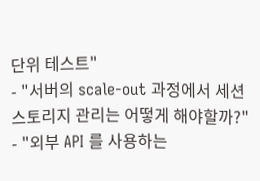단위 테스트"
- "서버의 scale-out 과정에서 세션 스토리지 관리는 어떻게 해야할까?"
- "외부 API 를 사용하는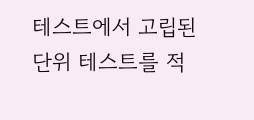테스트에서 고립된 단위 테스트를 적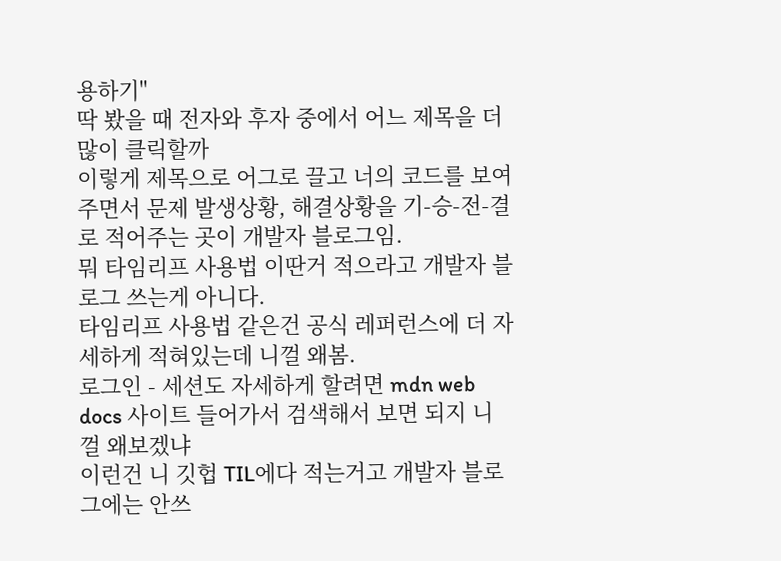용하기"
딱 봤을 때 전자와 후자 중에서 어느 제목을 더 많이 클릭할까
이렇게 제목으로 어그로 끌고 너의 코드를 보여주면서 문제 발생상황, 해결상황을 기-승-전-결로 적어주는 곳이 개발자 블로그임.
뭐 타임리프 사용법 이딴거 적으라고 개발자 블로그 쓰는게 아니다.
타임리프 사용법 같은건 공식 레퍼런스에 더 자세하게 적혀있는데 니껄 왜봄.
로그인 - 세션도 자세하게 할려면 mdn web docs 사이트 들어가서 검색해서 보면 되지 니껄 왜보겠냐
이런건 니 깃헙 TIL에다 적는거고 개발자 블로그에는 안쓰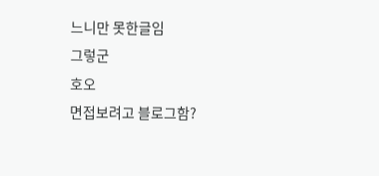느니만 못한글임
그렇군
호오
면접보려고 블로그함?